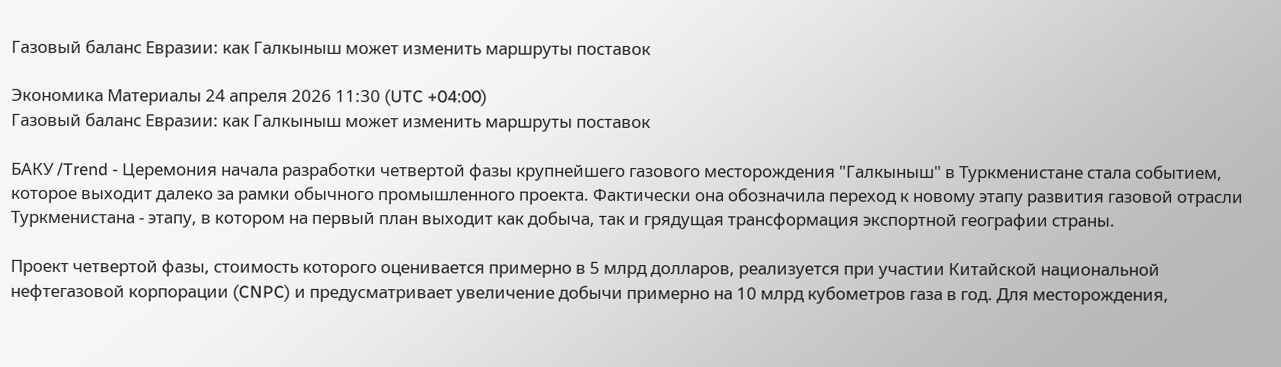Газовый баланс Евразии: как Галкыныш может изменить маршруты поставок

Экономика Материалы 24 апреля 2026 11:30 (UTC +04:00)
Газовый баланс Евразии: как Галкыныш может изменить маршруты поставок

БАКУ /Trend - Церемония начала разработки четвертой фазы крупнейшего газового месторождения "Галкыныш" в Туркменистане стала событием, которое выходит далеко за рамки обычного промышленного проекта. Фактически она обозначила переход к новому этапу развития газовой отрасли Туркменистана - этапу, в котором на первый план выходит как добыча, так и грядущая трансформация экспортной географии страны.

Проект четвертой фазы, стоимость которого оценивается примерно в 5 млрд долларов, реализуется при участии Китайской национальной нефтегазовой корпорации (CNPC) и предусматривает увеличение добычи примерно на 10 млрд кубометров газа в год. Для месторождения,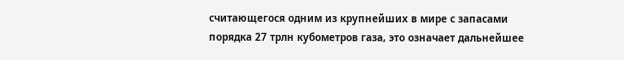считающегося одним из крупнейших в мире с запасами порядка 27 трлн кубометров газа, это означает дальнейшее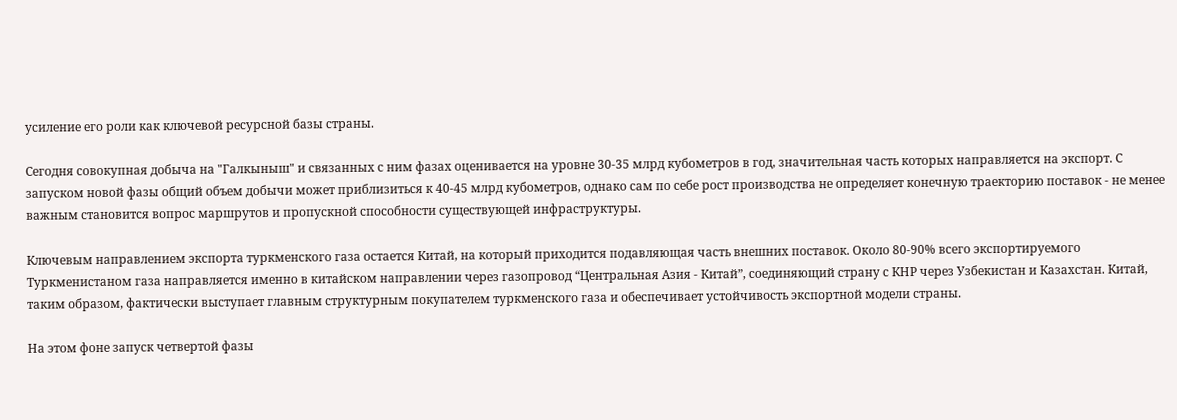усиление его роли как ключевой ресурсной базы страны.

Сегодня совокупная добыча на "Галкыныш" и связанных с ним фазах оценивается на уровне 30-35 млрд кубометров в год, значительная часть которых направляется на экспорт. С запуском новой фазы общий объем добычи может приблизиться к 40-45 млрд кубометров, однако сам по себе рост производства не определяет конечную траекторию поставок - не менее важным становится вопрос маршрутов и пропускной способности существующей инфраструктуры.

Ключевым направлением экспорта туркменского газа остается Китай, на который приходится подавляющая часть внешних поставок. Около 80-90% всего экспортируемого Туркменистаном газа направляется именно в китайском направлении через газопровод “Центральная Азия - Китай”, соединяющий страну с КНР через Узбекистан и Казахстан. Китай, таким образом, фактически выступает главным структурным покупателем туркменского газа и обеспечивает устойчивость экспортной модели страны.

На этом фоне запуск четвертой фазы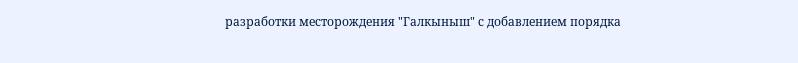разработки месторождения "Галкыныш" с добавлением порядка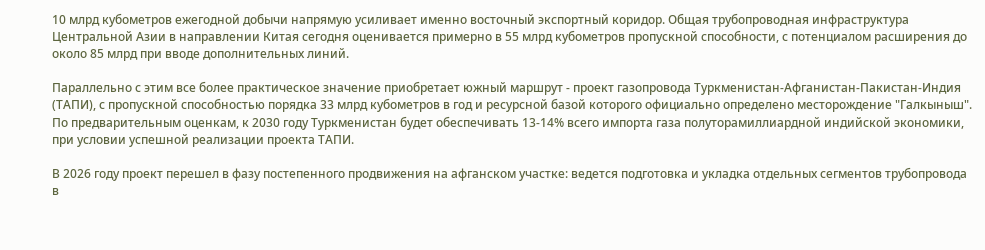10 млрд кубометров ежегодной добычи напрямую усиливает именно восточный экспортный коридор. Общая трубопроводная инфраструктура Центральной Азии в направлении Китая сегодня оценивается примерно в 55 млрд кубометров пропускной способности, с потенциалом расширения до около 85 млрд при вводе дополнительных линий.

Параллельно с этим все более практическое значение приобретает южный маршрут - проект газопровода Туркменистан-Афганистан-Пакистан-Индия (ТАПИ), с пропускной способностью порядка 33 млрд кубометров в год и ресурсной базой которого официально определено месторождение "Галкыныш". По предварительным оценкам, к 2030 году Туркменистан будет обеспечивать 13-14% всего импорта газа полуторамиллиардной индийской экономики, при условии успешной реализации проекта ТАПИ.

В 2026 году проект перешел в фазу постепенного продвижения на афганском участке: ведется подготовка и укладка отдельных сегментов трубопровода в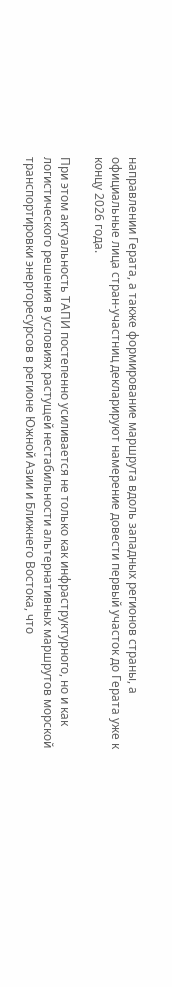направлении Герата, а также формирование маршрута вдоль западных регионов страны, а официальные лица стран-участниц декларируют намерение довести первый участок до Герата уже к концу 2026 года.

При этом актуальность ТАПИ постепенно усиливается не только как инфраструктурного, но и как логистического решения в условиях растущей нестабильности альтернативных маршрутов морской транспортировки энергоресурсов в регионе Южной Азии и Ближнего Востока, что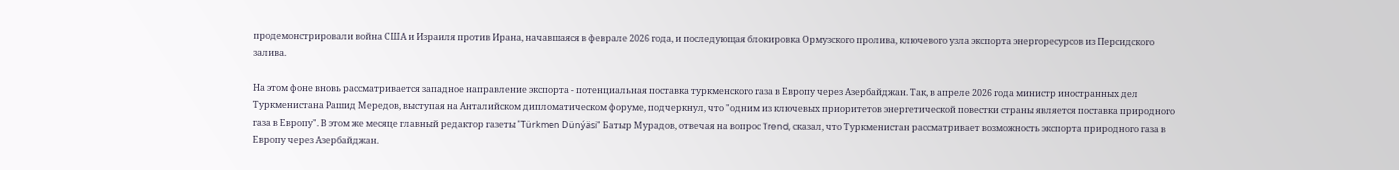продемонстрировали война США и Израиля против Ирана, начавшаяся в феврале 2026 года, и последующая блокировка Ормузского пролива, ключевого узла экспорта энергоресурсов из Персидского залива.

На этом фоне вновь рассматривается западное направление экспорта - потенциальная поставка туркменского газа в Европу через Азербайджан. Так, в апреле 2026 года министр иностранных дел Туркменистана Рашид Мередов, выступая на Анталийском дипломатическом форуме, подчеркнул, что "одним из ключевых приоритетов энергетической повестки страны является поставка природного газа в Европу". В этом же месяце главный редактор газеты "Türkmen Dünýäsi" Батыр Мурадов, отвечая на вопрос Trend, сказал, что Туркменистан рассматривает возможность экспорта природного газа в Европу через Азербайджан.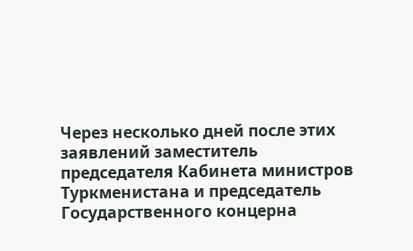Через несколько дней после этих заявлений заместитель председателя Кабинета министров Туркменистана и председатель Государственного концерна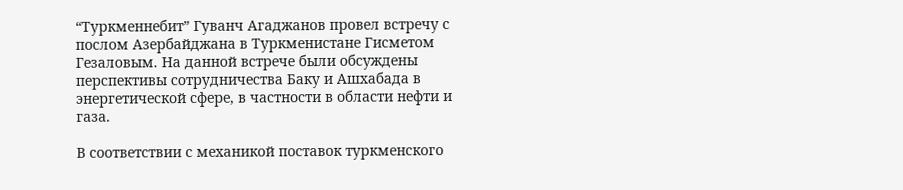“Туркменнебит” Гуванч Агаджанов провел встречу с послом Азербайджана в Туркменистане Гисметом Гезаловым. На данной встрече были обсуждены перспективы сотрудничества Баку и Ашхабада в энергетической сфере, в частности в области нефти и газа.

В соответствии с механикой поставок туркменского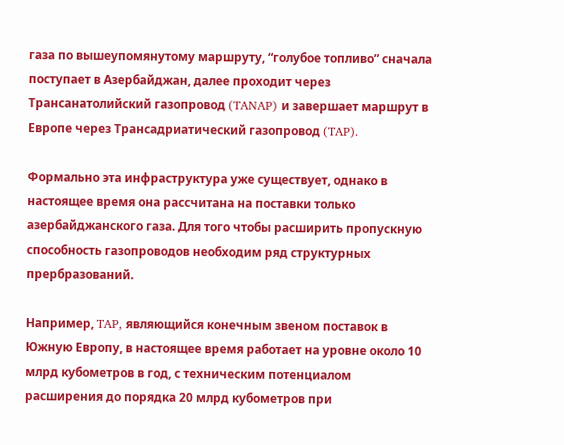газа по вышеупомянутому маршруту, “голубое топливо” сначала поступает в Азербайджан, далее проходит через Трансанатолийский газопровод (TANAP) и завершает маршрут в Европе через Трансадриатический газопровод (TAP).

Формально эта инфраструктура уже существует, однако в настоящее время она рассчитана на поставки только азербайджанского газа. Для того чтобы расширить пропускную способность газопроводов необходим ряд структурных прербразований.

Например, TAP, являющийся конечным звеном поставок в Южную Европу, в настоящее время работает на уровне около 10 млрд кубометров в год, с техническим потенциалом расширения до порядка 20 млрд кубометров при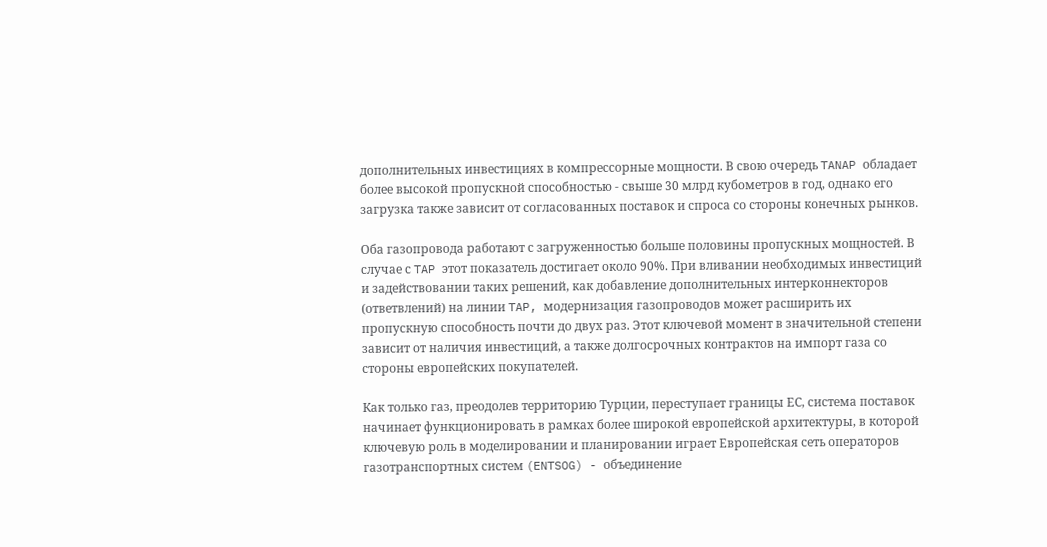дополнительных инвестициях в компрессорные мощности. В свою очередь TANAP обладает более высокой пропускной способностью - свыше 30 млрд кубометров в год, однако его загрузка также зависит от согласованных поставок и спроса со стороны конечных рынков.

Оба газопровода работают с загруженностью больше половины пропускных мощностей. В случае с TAP этот показатель достигает около 90%. При вливании необходимых инвестиций и задействовании таких решений, как добавление дополнительных интерконнекторов (ответвлений) на линии TAP, модернизация газопроводов может расширить их пропускную способность почти до двух раз. Этот ключевой момент в значительной степени зависит от наличия инвестиций, а также долгосрочных контрактов на импорт газа со стороны европейских покупателей.

Как только газ, преодолев территорию Турции, переступает границы ЕС, система поставок начинает функционировать в рамках более широкой европейской архитектуры, в которой ключевую роль в моделировании и планировании играет Европейская сеть операторов газотранспортных систем (ENTSOG) - объединение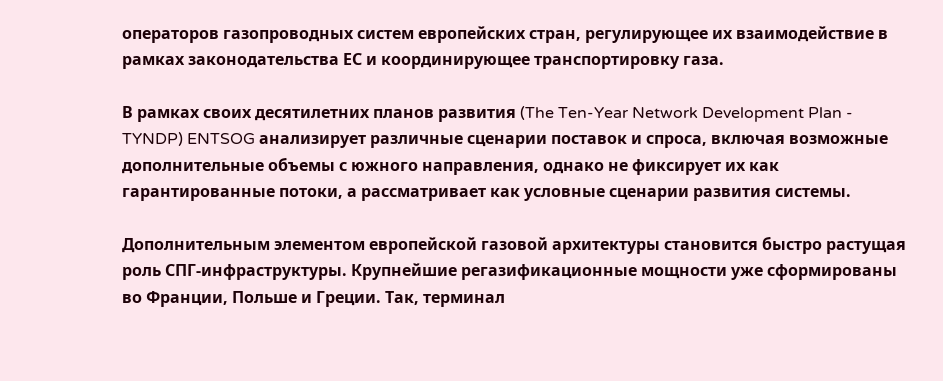операторов газопроводных систем европейских стран, регулирующее их взаимодействие в рамках законодательства ЕС и координирующее транспортировку газа.

В рамках своих десятилетних планов развития (The Ten-Year Network Development Plan - TYNDP) ENTSOG анализирует различные сценарии поставок и спроса, включая возможные дополнительные объемы с южного направления, однако не фиксирует их как гарантированные потоки, а рассматривает как условные сценарии развития системы.

Дополнительным элементом европейской газовой архитектуры становится быстро растущая роль СПГ-инфраструктуры. Крупнейшие регазификационные мощности уже сформированы во Франции, Польше и Греции. Так, терминал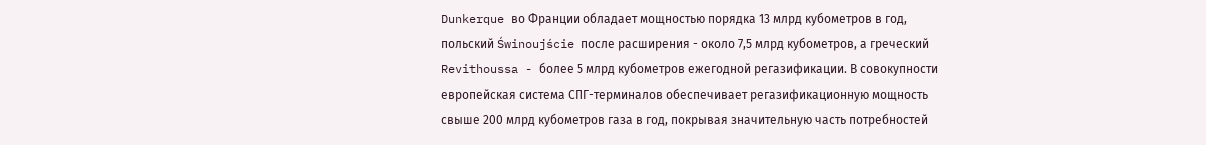Dunkerque во Франции обладает мощностью порядка 13 млрд кубометров в год, польский Świnoujście после расширения - около 7,5 млрд кубометров, а греческий Revithoussa - более 5 млрд кубометров ежегодной регазификации. В совокупности европейская система СПГ-терминалов обеспечивает регазификационную мощность свыше 200 млрд кубометров газа в год, покрывая значительную часть потребностей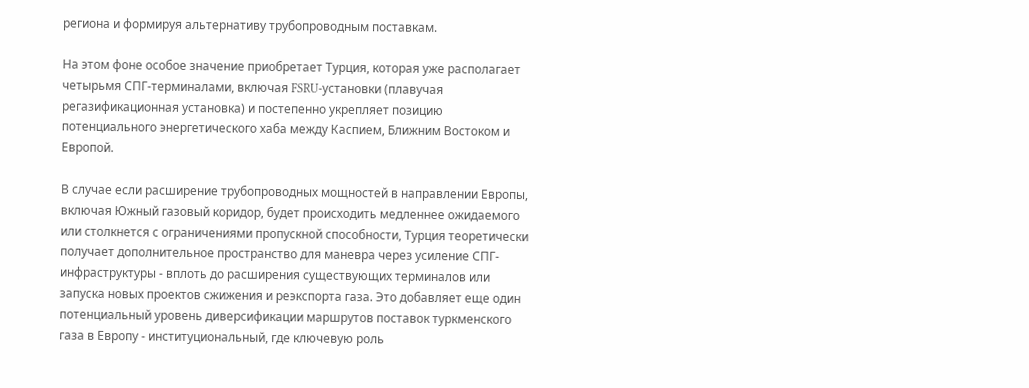региона и формируя альтернативу трубопроводным поставкам.

На этом фоне особое значение приобретает Турция, которая уже располагает четырьмя СПГ-терминалами, включая FSRU-установки (плавучая регазификационная установка) и постепенно укрепляет позицию потенциального энергетического хаба между Каспием, Ближним Востоком и Европой.

В случае если расширение трубопроводных мощностей в направлении Европы, включая Южный газовый коридор, будет происходить медленнее ожидаемого или столкнется с ограничениями пропускной способности, Турция теоретически получает дополнительное пространство для маневра через усиление СПГ-инфраструктуры - вплоть до расширения существующих терминалов или запуска новых проектов сжижения и реэкспорта газа. Это добавляет еще один потенциальный уровень диверсификации маршрутов поставок туркменского газа в Европу - институциональный, где ключевую роль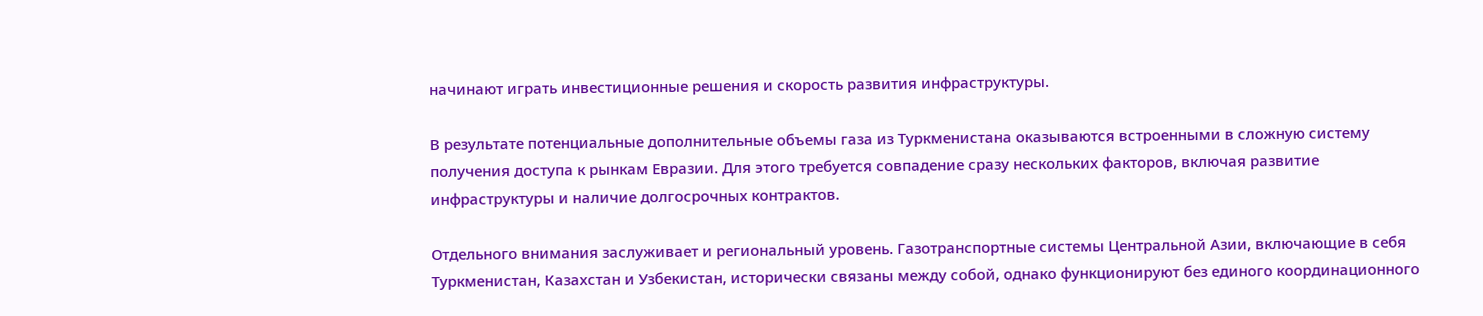начинают играть инвестиционные решения и скорость развития инфраструктуры.

В результате потенциальные дополнительные объемы газа из Туркменистана оказываются встроенными в сложную систему получения доступа к рынкам Евразии. Для этого требуется совпадение сразу нескольких факторов, включая развитие инфраструктуры и наличие долгосрочных контрактов.

Отдельного внимания заслуживает и региональный уровень. Газотранспортные системы Центральной Азии, включающие в себя Туркменистан, Казахстан и Узбекистан, исторически связаны между собой, однако функционируют без единого координационного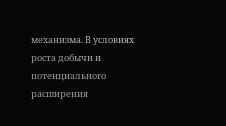механизма. В условиях роста добычи и потенциального расширения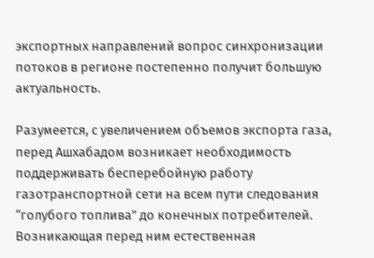экспортных направлений вопрос синхронизации потоков в регионе постепенно получит большую актуальность.

Разумеется, с увеличением объемов экспорта газа, перед Ашхабадом возникает необходимость поддерживать бесперебойную работу газотранспортной сети на всем пути следования “голубого топлива” до конечных потребителей. Возникающая перед ним естественная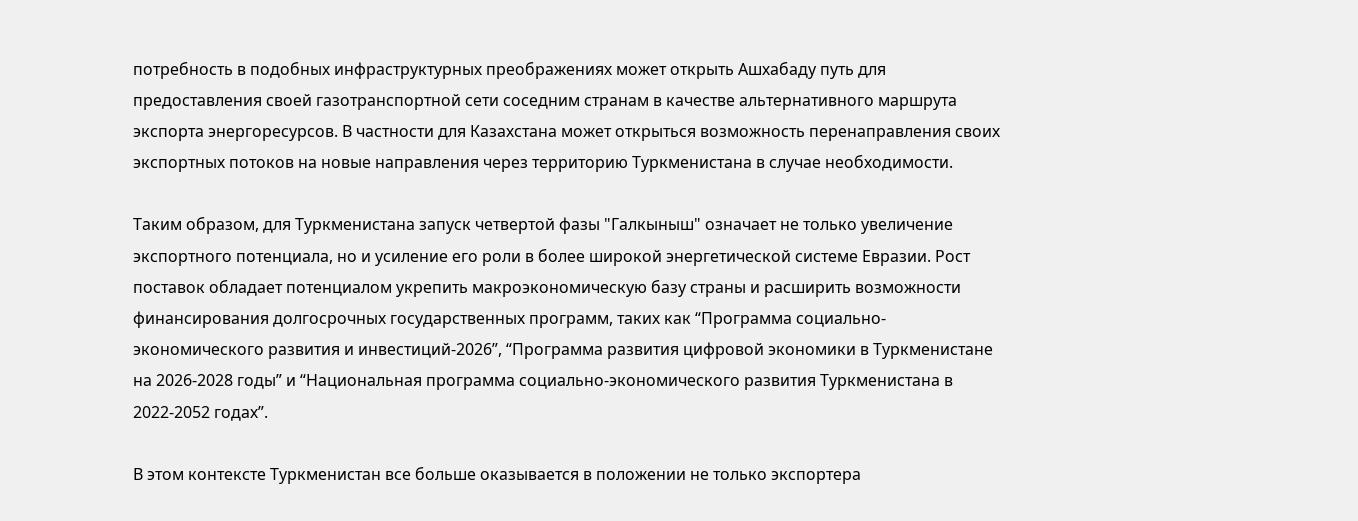потребность в подобных инфраструктурных преображениях может открыть Ашхабаду путь для предоставления своей газотранспортной сети соседним странам в качестве альтернативного маршрута экспорта энергоресурсов. В частности для Казахстана может открыться возможность перенаправления своих экспортных потоков на новые направления через территорию Туркменистана в случае необходимости.

Таким образом, для Туркменистана запуск четвертой фазы "Галкыныш" означает не только увеличение экспортного потенциала, но и усиление его роли в более широкой энергетической системе Евразии. Рост поставок обладает потенциалом укрепить макроэкономическую базу страны и расширить возможности финансирования долгосрочных государственных программ, таких как “Программа социально-экономического развития и инвестиций-2026”, “Программа развития цифровой экономики в Туркменистане на 2026-2028 годы” и “Национальная программа социально-экономического развития Туркменистана в 2022-2052 годах”.

В этом контексте Туркменистан все больше оказывается в положении не только экспортера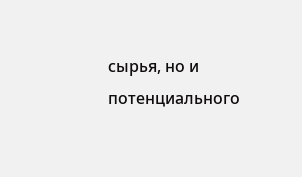сырья, но и потенциального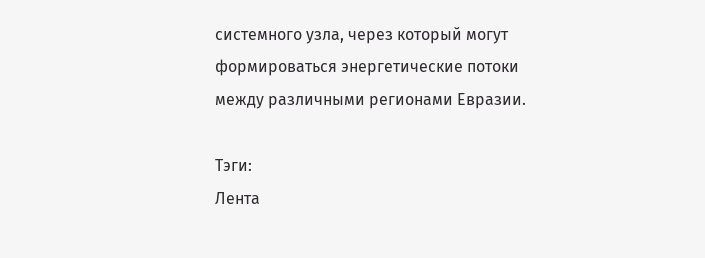системного узла, через который могут формироваться энергетические потоки между различными регионами Евразии.

Тэги:
Лента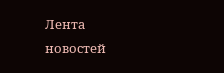Лента новостей